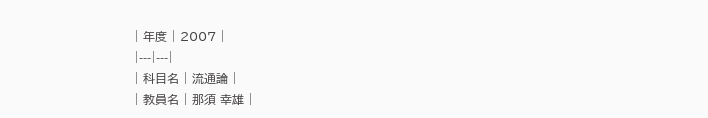| 年度 | 2007 |
|---|---|
| 科目名 | 流通論 |
| 教員名 | 那須 幸雄 |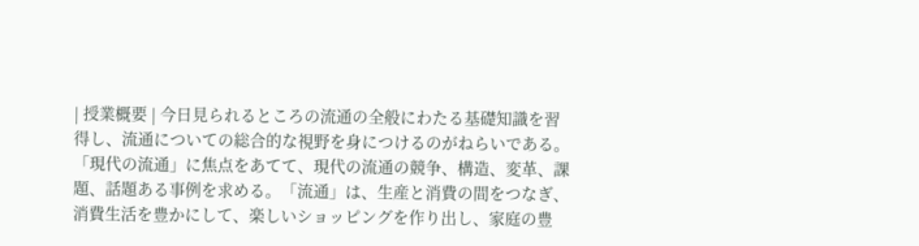| 授業概要 | 今日見られるところの流通の全般にわたる基礎知識を習得し、流通についての総合的な視野を身につけるのがねらいである。「現代の流通」に焦点をあてて、現代の流通の競争、構造、変革、課題、話題ある事例を求める。「流通」は、生産と消費の間をつなぎ、消費生活を豊かにして、楽しいショッピングを作り出し、家庭の豊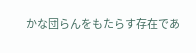かな団らんをもたらす存在であ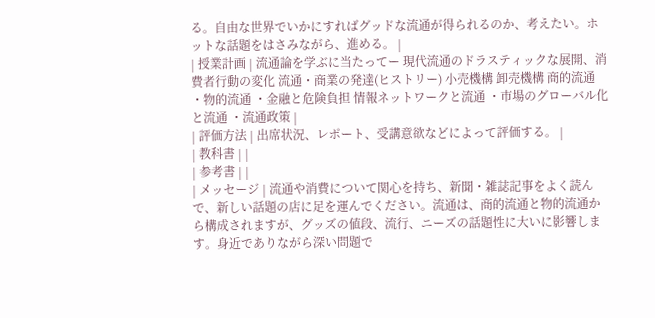る。自由な世界でいかにすればグッドな流通が得られるのか、考えたい。ホットな話題をはさみながら、進める。 |
| 授業計画 | 流通論を学ぶに当たってー 現代流通のドラスティックな展開、消費者行動の変化 流通・商業の発達(ヒストリー) 小売機構 卸売機構 商的流通 ・物的流通 ・金融と危険負担 情報ネットワークと流通 ・市場のグローバル化と流通 ・流通政策 |
| 評価方法 | 出席状況、レポート、受講意欲などによって評価する。 |
| 教科書 | |
| 参考書 | |
| メッセージ | 流通や消費について関心を持ち、新聞・雑誌記事をよく読んで、新しい話題の店に足を運んでください。流通は、商的流通と物的流通から構成されますが、グッズの値段、流行、ニーズの話題性に大いに影響します。身近でありながら深い問題で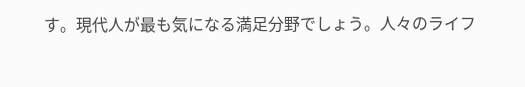す。現代人が最も気になる満足分野でしょう。人々のライフ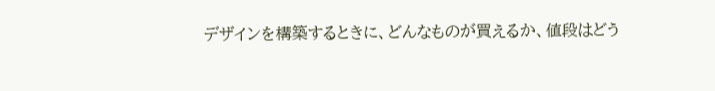デザインを構築するときに、どんなものが買えるか、値段はどう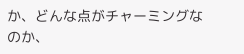か、どんな点がチャーミングなのか、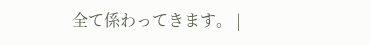全て係わってきます。 |